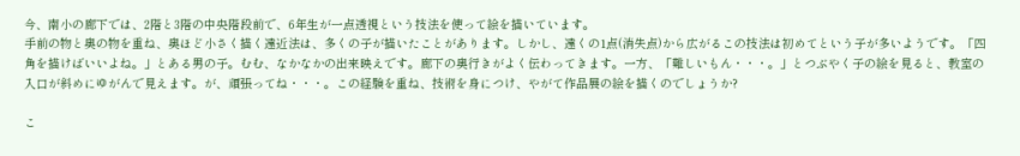今、南小の廊下では、2階と3階の中央階段前で、6年生が一点透視という技法を使って絵を描いています。
手前の物と奥の物を重ね、奥ほど小さく描く遠近法は、多くの子が描いたことがあります。しかし、遠くの1点(消失点)から広がるこの技法は初めてという子が多いようです。「四角を描けばいいよね。」とある男の子。むむ、なかなかの出来映えです。廊下の奥行きがよく伝わってきます。一方、「難しいもん・・・。」とつぶやく子の絵を見ると、教室の入口が斜めにゆがんで見えます。が、頑張ってね・・・。この経験を重ね、技術を身につけ、やがて作品展の絵を描くのでしょうか?

こ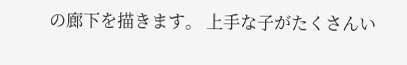の廊下を描きます。 上手な子がたくさんい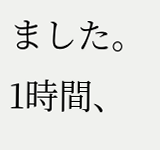ました。 1時間、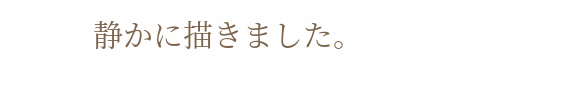静かに描きました。